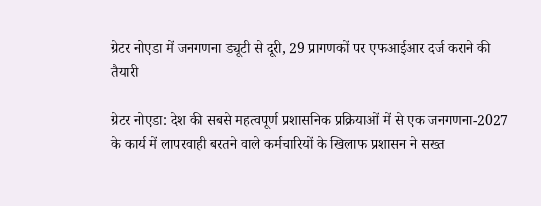ग्रेटर नोएडा में जनगणना ड्यूटी से दूरी, 29 प्रागणकों पर एफआईआर दर्ज कराने की तैयारी

ग्रेटर नोएडा: देश की सबसे महत्वपूर्ण प्रशासनिक प्रक्रियाओं में से एक जनगणना-2027 के कार्य में लापरवाही बरतने वाले कर्मचारियों के खिलाफ प्रशासन ने सख्त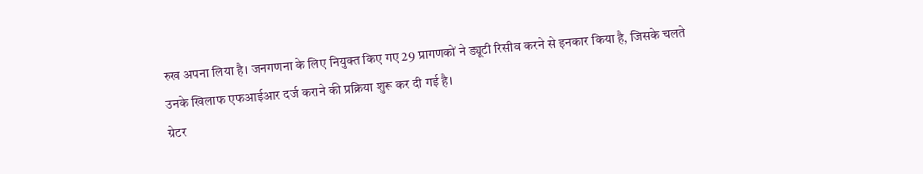रुख अपना लिया है। जनगणना के लिए नियुक्त किए गए 29 प्रागणकों ने ड्यूटी रिसीव करने से इनकार किया है, जिसके चलते उनके खिलाफ एफआईआर दर्ज कराने की प्रक्रिया शुरू कर दी गई है।
ग्रेटर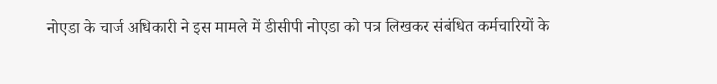नोएडा के चार्ज अधिकारी ने इस मामले में डीसीपी नोएडा को पत्र लिखकर संबंधित कर्मचारियों के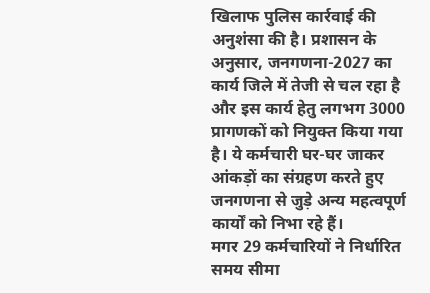खिलाफ पुलिस कार्रवाई की अनुशंसा की है। प्रशासन के अनुसार, जनगणना-2027 का कार्य जिले में तेजी से चल रहा है और इस कार्य हेतु लगभग 3000 प्रागणकों को नियुक्त किया गया है। ये कर्मचारी घर-घर जाकर आंकड़ों का संग्रहण करते हुए जनगणना से जुड़े अन्य महत्वपूर्ण कार्यों को निभा रहे हैं।
मगर 29 कर्मचारियों ने निर्धारित समय सीमा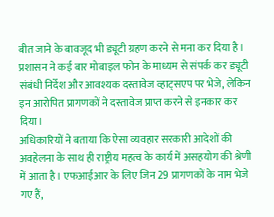बीत जाने के बावजूद भी ड्यूटी ग्रहण करने से मना कर दिया है। प्रशासन ने कई बार मोबाइल फोन के माध्यम से संपर्क कर ड्यूटी संबंधी निर्देश और आवश्यक दस्तावेज व्हाट्सएप पर भेजे, लेकिन इन आरोपित प्रागणकों ने दस्तावेज प्राप्त करने से इनकार कर दिया।
अधिकारियों ने बताया कि ऐसा व्यवहार सरकारी आदेशों की अवहेलना के साथ ही राष्ट्रीय महत्व के कार्य में असहयोग की श्रेणी में आता है। एफआईआर के लिए जिन 29 प्रागणकों के नाम भेजे गए हैं,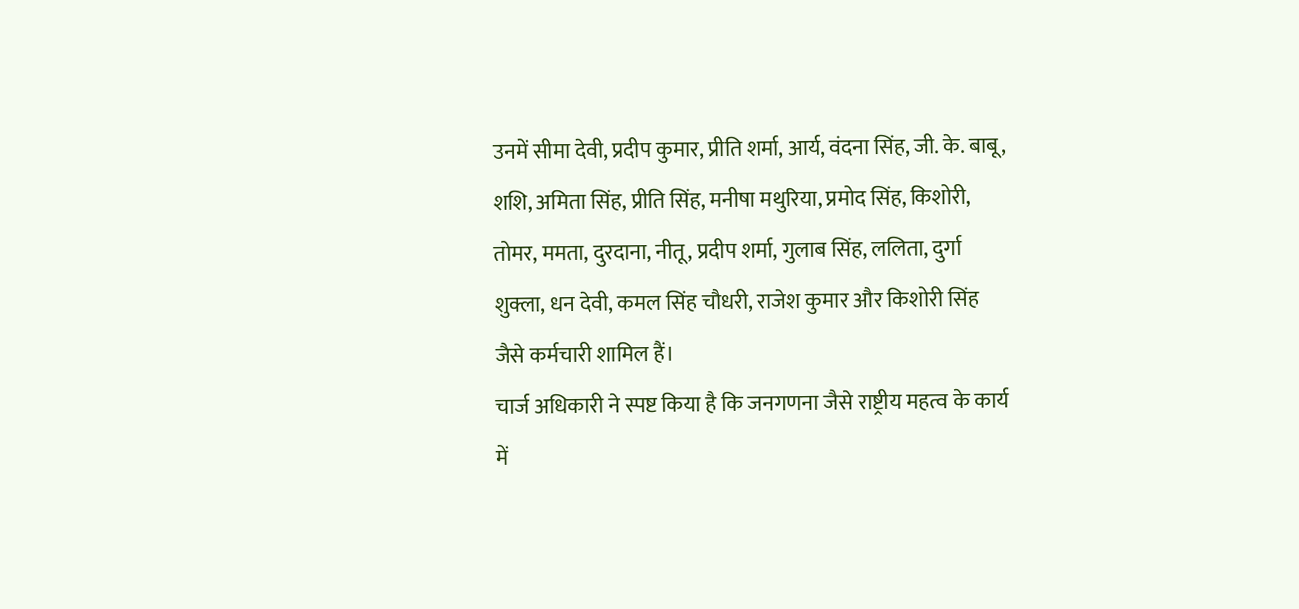उनमें सीमा देवी, प्रदीप कुमार, प्रीति शर्मा, आर्य, वंदना सिंह, जी. के. बाबू, शशि, अमिता सिंह, प्रीति सिंह, मनीषा मथुरिया, प्रमोद सिंह, किशोरी, तोमर, ममता, दुरदाना, नीतू, प्रदीप शर्मा, गुलाब सिंह, ललिता, दुर्गा शुक्ला, धन देवी, कमल सिंह चौधरी, राजेश कुमार और किशोरी सिंह जैसे कर्मचारी शामिल हैं।
चार्ज अधिकारी ने स्पष्ट किया है कि जनगणना जैसे राष्ट्रीय महत्व के कार्य में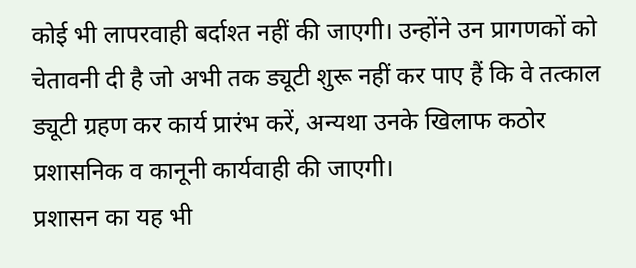कोई भी लापरवाही बर्दाश्त नहीं की जाएगी। उन्होंने उन प्रागणकों को चेतावनी दी है जो अभी तक ड्यूटी शुरू नहीं कर पाए हैं कि वे तत्काल ड्यूटी ग्रहण कर कार्य प्रारंभ करें, अन्यथा उनके खिलाफ कठोर प्रशासनिक व कानूनी कार्यवाही की जाएगी।
प्रशासन का यह भी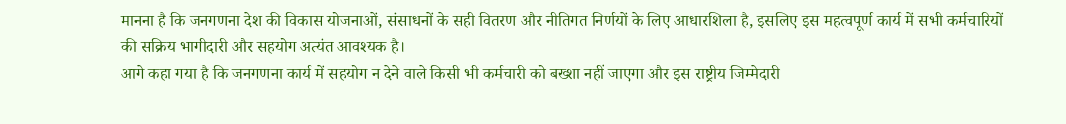मानना है कि जनगणना देश की विकास योजनाओं, संसाधनों के सही वितरण और नीतिगत निर्णयों के लिए आधारशिला है, इसलिए इस महत्वपूर्ण कार्य में सभी कर्मचारियों की सक्रिय भागीदारी और सहयोग अत्यंत आवश्यक है।
आगे कहा गया है कि जनगणना कार्य में सहयोग न देने वाले किसी भी कर्मचारी को बख्शा नहीं जाएगा और इस राष्ट्रीय जिम्मेदारी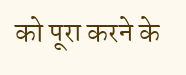को पूरा करने के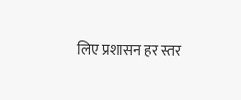लिए प्रशासन हर स्तर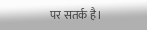पर सतर्क है।